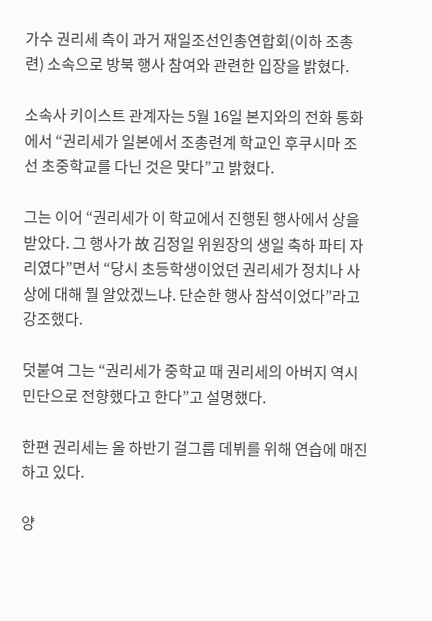가수 권리세 측이 과거 재일조선인총연합회(이하 조총련) 소속으로 방북 행사 참여와 관련한 입장을 밝혔다.

소속사 키이스트 관계자는 5월 16일 본지와의 전화 통화에서 “권리세가 일본에서 조총련계 학교인 후쿠시마 조선 초중학교를 다닌 것은 맞다”고 밝혔다.

그는 이어 “권리세가 이 학교에서 진행된 행사에서 상을 받았다. 그 행사가 故 김정일 위원장의 생일 축하 파티 자리였다”면서 “당시 초등학생이었던 권리세가 정치나 사상에 대해 뭘 알았겠느냐. 단순한 행사 참석이었다”라고 강조했다.

덧붙여 그는 “권리세가 중학교 때 권리세의 아버지 역시 민단으로 전향했다고 한다”고 설명했다.

한편 권리세는 올 하반기 걸그룹 데뷔를 위해 연습에 매진하고 있다.

양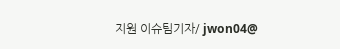지원 이슈팀기자/ jwon04@